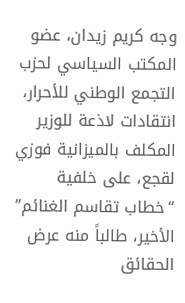وجه كريم زيدان، عضو المكتب السياسي لحزب التجمع الوطني للأحرار، انتقادات لاذعة للوزير المكلف بالميزانية فوزي لقجع، على خلفية “خطاب تقاسم الغنائم” الأخير، طالباً منه عرض الحقائق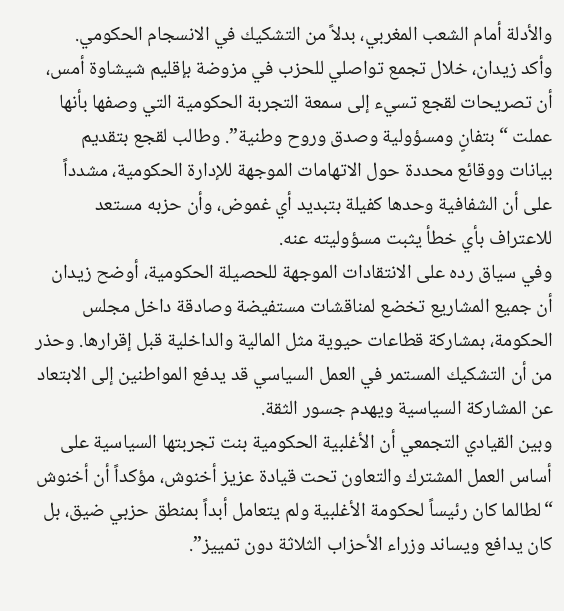والأدلة أمام الشعب المغربي، بدلاً من التشكيك في الانسجام الحكومي.
وأكد زيدان، خلال تجمع تواصلي للحزب في مزوضة بإقليم شيشاوة أمس، أن تصريحات لقجع تسيء إلى سمعة التجربة الحكومية التي وصفها بأنها عملت “بتفانٍ ومسؤولية وصدق وروح وطنية”. وطالب لقجع بتقديم بيانات ووقائع محددة حول الاتهامات الموجهة للإدارة الحكومية، مشدداً على أن الشفافية وحدها كفيلة بتبديد أي غموض، وأن حزبه مستعد للاعتراف بأي خطأ يثبت مسؤوليته عنه.
وفي سياق رده على الانتقادات الموجهة للحصيلة الحكومية، أوضح زيدان أن جميع المشاريع تخضع لمناقشات مستفيضة وصادقة داخل مجلس الحكومة، بمشاركة قطاعات حيوية مثل المالية والداخلية قبل إقرارها. وحذر من أن التشكيك المستمر في العمل السياسي قد يدفع المواطنين إلى الابتعاد عن المشاركة السياسية ويهدم جسور الثقة.
وبين القيادي التجمعي أن الأغلبية الحكومية بنت تجربتها السياسية على أساس العمل المشترك والتعاون تحت قيادة عزيز أخنوش، مؤكداً أن أخنوش “لطالما كان رئيساً لحكومة الأغلبية ولم يتعامل أبداً بمنطق حزبي ضيق، بل كان يدافع ويساند وزراء الأحزاب الثلاثة دون تمييز”.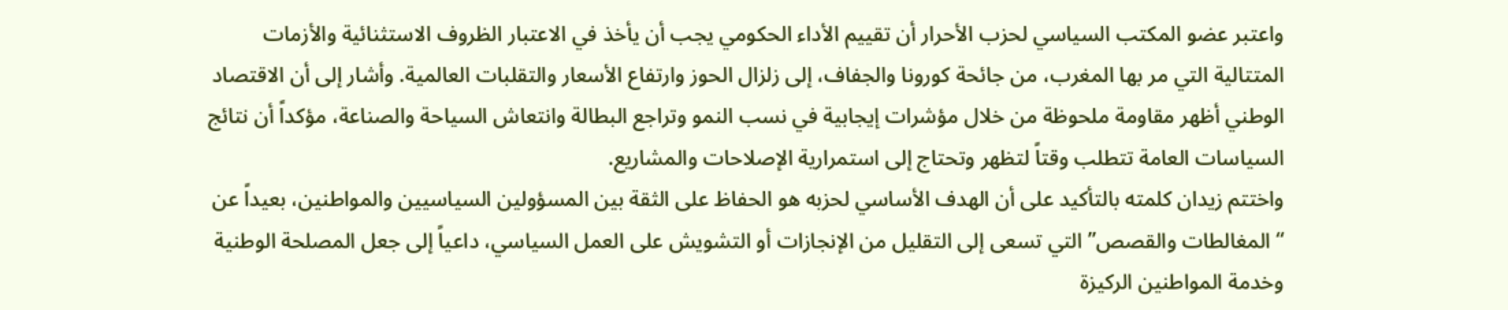واعتبر عضو المكتب السياسي لحزب الأحرار أن تقييم الأداء الحكومي يجب أن يأخذ في الاعتبار الظروف الاستثنائية والأزمات المتتالية التي مر بها المغرب، من جائحة كورونا والجفاف، إلى زلزال الحوز وارتفاع الأسعار والتقلبات العالمية. وأشار إلى أن الاقتصاد الوطني أظهر مقاومة ملحوظة من خلال مؤشرات إيجابية في نسب النمو وتراجع البطالة وانتعاش السياحة والصناعة، مؤكداً أن نتائج السياسات العامة تتطلب وقتاً لتظهر وتحتاج إلى استمرارية الإصلاحات والمشاريع.
واختتم زيدان كلمته بالتأكيد على أن الهدف الأساسي لحزبه هو الحفاظ على الثقة بين المسؤولين السياسيين والمواطنين، بعيداً عن “المغالطات والقصص” التي تسعى إلى التقليل من الإنجازات أو التشويش على العمل السياسي، داعياً إلى جعل المصلحة الوطنية وخدمة المواطنين الركيزة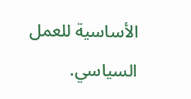الأساسية للعمل السياسي.